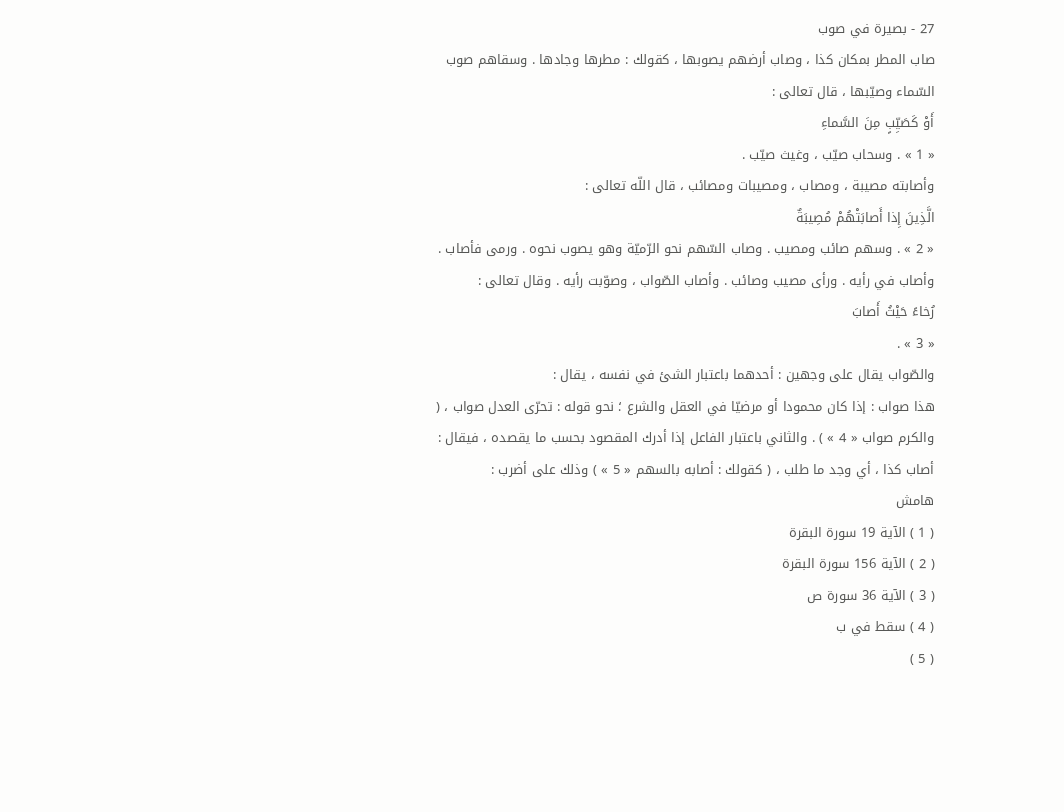27 - بصيرة في صوب
صاب المطر بمكان كذا ، وصاب أرضهم يصوبها ، كقولك : مطرها وجادها . وسقاهم صوب السّماء وصيّبها ، قال تعالى :
أَوْ كَصَيِّبٍ مِنَ السَّماءِ
« 1 » . وسحاب صيّب ، وغيث صيّب .
وأصابته مصيبة ، ومصاب ، ومصيبات ومصائب ، قال اللّه تعالى :
الَّذِينَ إِذا أَصابَتْهُمْ مُصِيبَةٌ
« 2 » . وسهم صائب ومصيب . وصاب السّهم نحو الرّميّة وهو يصوب نحوه . ورمى فأصاب . وأصاب في رأيه . ورأى مصيب وصائب . وأصاب الصّواب ، وصوّبت رأيه . وقال تعالى :
رُخاءً حَيْثُ أَصابَ
« 3 » .
والصّواب يقال على وجهين : أحدهما باعتبار الشئ في نفسه ، يقال :
هذا صواب : إذا كان محمودا أو مرضيّا في العقل والشرع ؛ نحو قوله : تحرّى العدل صواب ، ( والكرم صواب « 4 » ) . والثاني باعتبار الفاعل إذا أدرك المقصود بحسب ما يقصده ، فيقال : أصاب كذا ، أي وجد ما طلب ، ( كقولك : أصابه بالسهم « 5 » ) وذلك على أضرب :
هامش
( 1 ) الآية 19 سورة البقرة
( 2 ) الآية 156 سورة البقرة
( 3 ) الآية 36 سورة ص
( 4 ) سقط في ب
( 5 )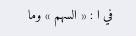في ا : « السهم » وما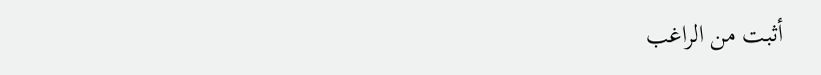أثبت من الراغب